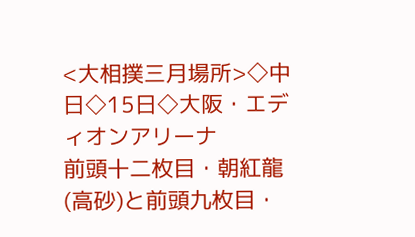<大相撲三月場所>◇中日◇15日◇大阪・エディオンアリーナ
前頭十二枚目・朝紅龍(高砂)と前頭九枚目・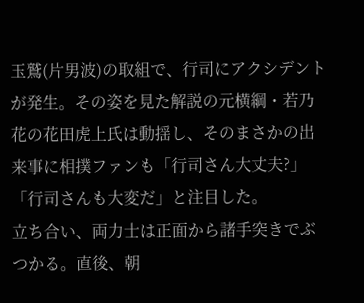玉鷲(片男波)の取組で、行司にアクシデントが発生。その姿を見た解説の元横綱・若乃花の花田虎上氏は動揺し、そのまさかの出来事に相撲ファンも「行司さん大丈夫?」「行司さんも大変だ」と注目した。
立ち合い、両力士は正面から諸手突きでぶつかる。直後、朝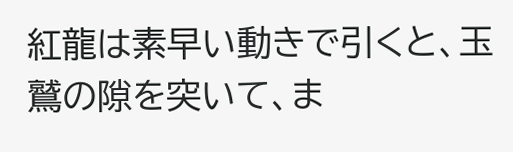紅龍は素早い動きで引くと、玉鷲の隙を突いて、ま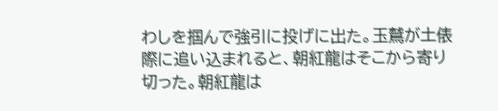わしを掴んで強引に投げに出た。玉鷲が土俵際に追い込まれると、朝紅龍はそこから寄り切った。朝紅龍は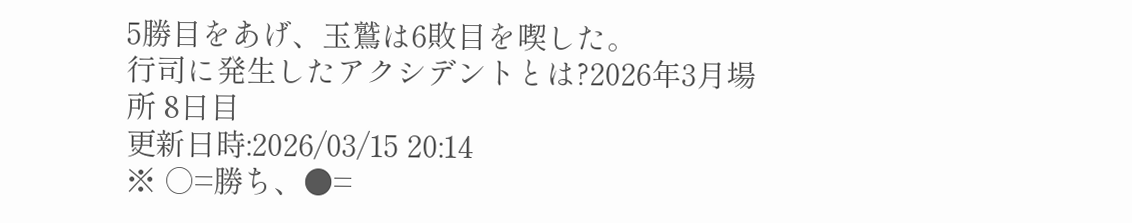5勝目をあげ、玉鷲は6敗目を喫した。
行司に発生したアクシデントとは?2026年3月場所 8日目
更新日時:2026/03/15 20:14
※ ○=勝ち、●=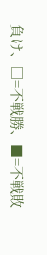負け、□=不戦勝、■=不戦敗